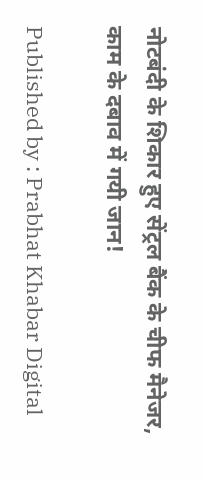नोटबंदी के शिकार हुए सेंट्रल बैंक के चीफ मैनेजर, काम के दबाव में गयी जान!

Published by : Prabhat Khabar Digital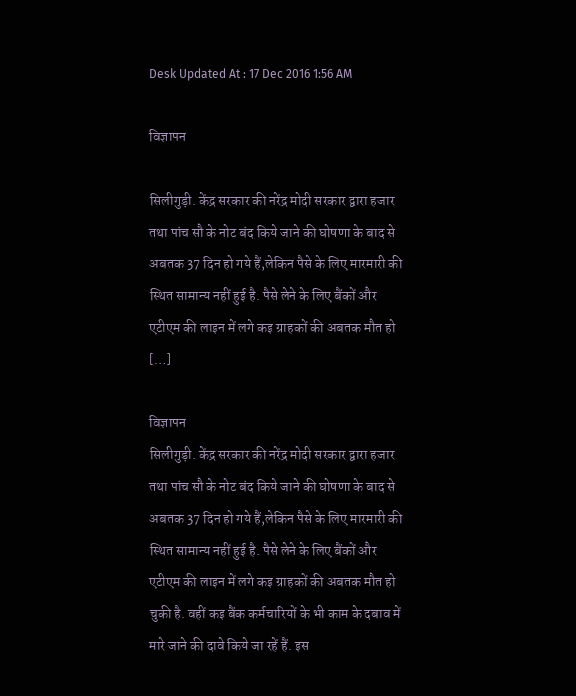Desk Updated At : 17 Dec 2016 1:56 AM

विज्ञापन

सिलीगुड़ी. केंद्र सरकार की नरेंद्र मोदी सरकार द्वारा हजार तथा पांच सौ के नोट बंद किये जाने की घोषणा के बाद से अबतक 37 दिन हो गये हैं,लेकिन पैसे के लिए मारमारी की स्थित सामान्य नहीं हुई है. पैसे लेने के लिए बैंकों और एटीएम की लाइन में लगे कइ ग्राहकों की अबतक मौत हो […]

विज्ञापन
सिलीगुड़ी. केंद्र सरकार की नरेंद्र मोदी सरकार द्वारा हजार तथा पांच सौ के नोट बंद किये जाने की घोषणा के बाद से अबतक 37 दिन हो गये हैं,लेकिन पैसे के लिए मारमारी की स्थित सामान्य नहीं हुई है. पैसे लेने के लिए बैंकों और एटीएम की लाइन में लगे कइ ग्राहकों की अबतक मौत हो चुकी है. वहीं कइ बैंक कर्मचारियों के भी काम के दबाव में मारे जाने की दावे किये जा रहें हैं. इस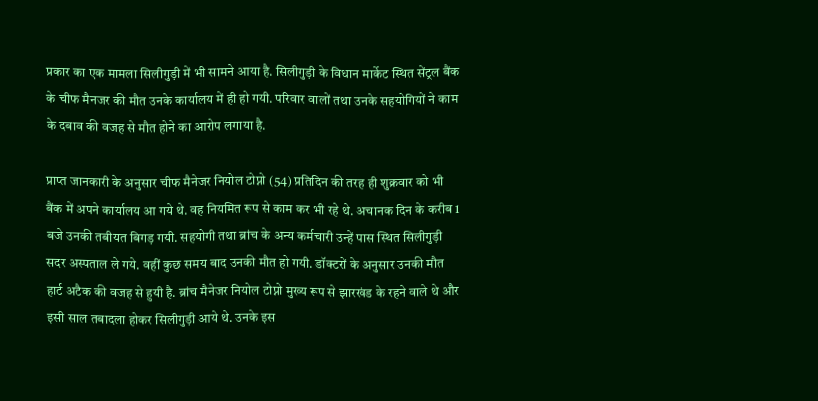प्रकार का एक मामला सिलीगुड़ी में भी सामने आया है. सिलीगुड़ी के विधान मार्केट स्थित सेंट्रल बैंक के चीफ मैनजर की मौत उनके कार्यालय में ही हो गयी. परिवार वालों तथा उनके सहयोगियों ने काम के दबाव की वजह से मौत होने का आरोप लगाया है.

प्राप्त जानकारी के अनुसार चीफ मैनेजर नियोल टोप्नो (54) प्रतिदिन की तरह ही शुक्रवार को भी बैंक में अपने कार्यालय आ गये थे. वह नियमित रूप से काम कर भी रहे थे. अचानक दिन के करीब 1 बजे उनकी तबीयत बिगड़ गयी. सहयोगी तथा ब्रांच के अन्य कर्मचारी उन्हें पास स्थित सिलीगुड़ी सदर अस्पताल ले गये. वहीं कुछ समय बाद उनकी मौत हो गयी. डॉक्टरों के अनुसार उनकी मौत हार्ट अटैक की वजह से हुयी है. ब्रांच मैनेजर नियोल टोप्नो मुख्य रूप से झारखंड के रहने वाले थे और इसी साल तबादला होकर सिलीगुड़ी आये थे. उनके इस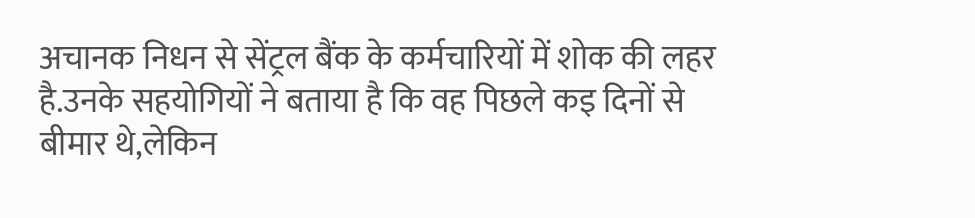अचानक निधन से सेंट्रल बैंक के कर्मचारियों में शोक की लहर है.उनके सहयोगियों ने बताया है कि वह पिछले कइ दिनों से बीमार थे,लेकिन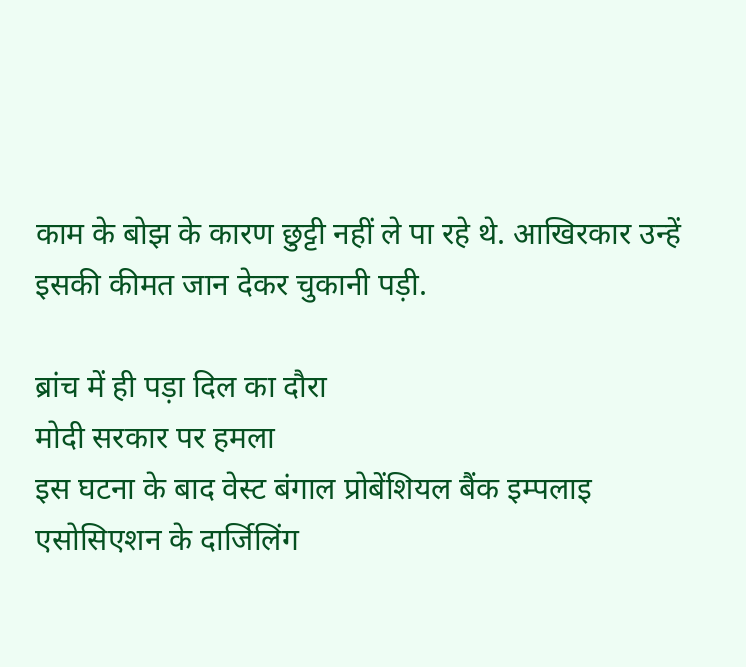काम के बोझ के कारण छुट्टी नहीं ले पा रहे थे. आखिरकार उन्हें इसकी कीमत जान देकर चुकानी पड़ी.

ब्रांच में ही पड़ा दिल का दौरा
मोदी सरकार पर हमला
इस घटना के बाद वेस्ट बंगाल प्रोबेंशियल बैंक इम्पलाइ एसोसिएशन के दार्जिलिंग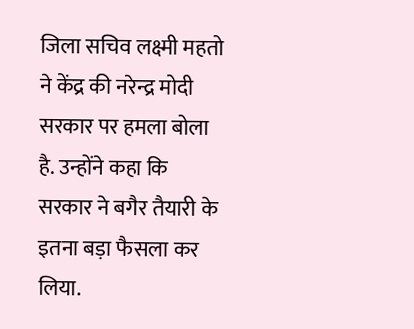जिला सचिव लक्ष्मी महतो ने केंद्र की नरेन्द्र मोदी सरकार पर हमला बोला है. उन्होंने कहा कि सरकार ने बगैर तैयारी के इतना बड़ा फैसला कर लिया.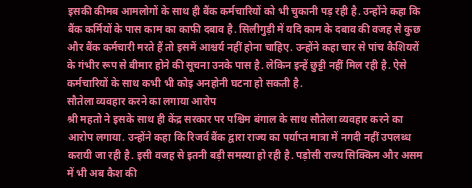इसकी कीमब आमलोगों के साथ ही बैंक कर्मचारियों को भी चुकानी पड़ रही है. उन्होंने कहा कि बैंक कर्मियों के पास काम का काफी दबाव है. सिलीगुड़ी में यदि काम के दबाव की वजह से कुछ और बैंक कर्मचारी मरते हैं तो इसमें आश्चर्य नहीं होना चाहिए. उन्होंने कहा चार से पांच कैशियरों के गंभीर रूप से बीमार होने की सूचना उनके पास है. लेकिन इन्हें छुट्टी नहीं मिल रही है. ऐसे कर्मचारियों के साथ कभी भी कोइ अनहोनी घटना हो सकती है.
सौतेला व्यवहार करने का लगाया आरोप
श्री महतो ने इसके साथ ही केंद्र सरकार पर पश्चिम बंगाल के साथ सौतेला व्यवहार करने का आरोप लगाया. उन्होंने कहा कि रिजर्व बैंक द्वारा राज्य का पर्याप्त मात्रा में नगदी नहीं उपलब्ध करायी जा रही है. इसी वजह से इतनी बड़ी समस्या हो रही है. पड़ोसी राज्य सिक्किम और असम में भी अब कैश की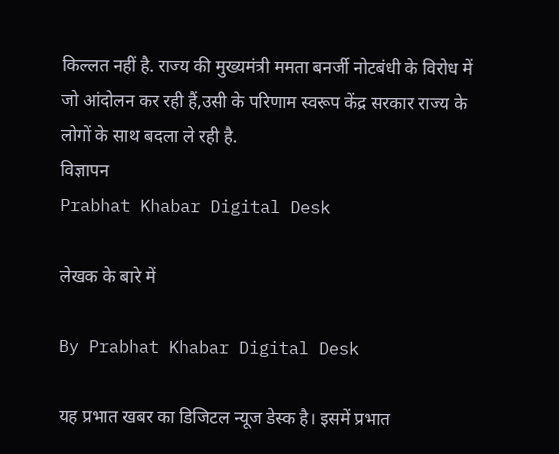किल्लत नहीं है. राज्य की मुख्यमंत्री ममता बनर्जी नोटबंधी के विरोध में जो आंदोलन कर रही हैं,उसी के परिणाम स्वरूप केंद्र सरकार राज्य के लोगों के साथ बदला ले रही है.
विज्ञापन
Prabhat Khabar Digital Desk

लेखक के बारे में

By Prabhat Khabar Digital Desk

यह प्रभात खबर का डिजिटल न्यूज डेस्क है। इसमें प्रभात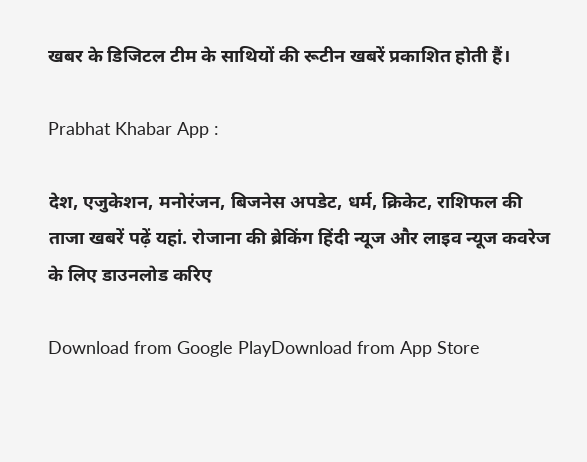खबर के डिजिटल टीम के साथियों की रूटीन खबरें प्रकाशित होती हैं।

Prabhat Khabar App :

देश, एजुकेशन, मनोरंजन, बिजनेस अपडेट, धर्म, क्रिकेट, राशिफल की ताजा खबरें पढ़ें यहां. रोजाना की ब्रेकिंग हिंदी न्यूज और लाइव न्यूज कवरेज के लिए डाउनलोड करिए

Download from Google PlayDownload from App Store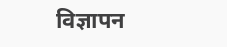विज्ञापन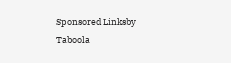Sponsored Linksby Taboola